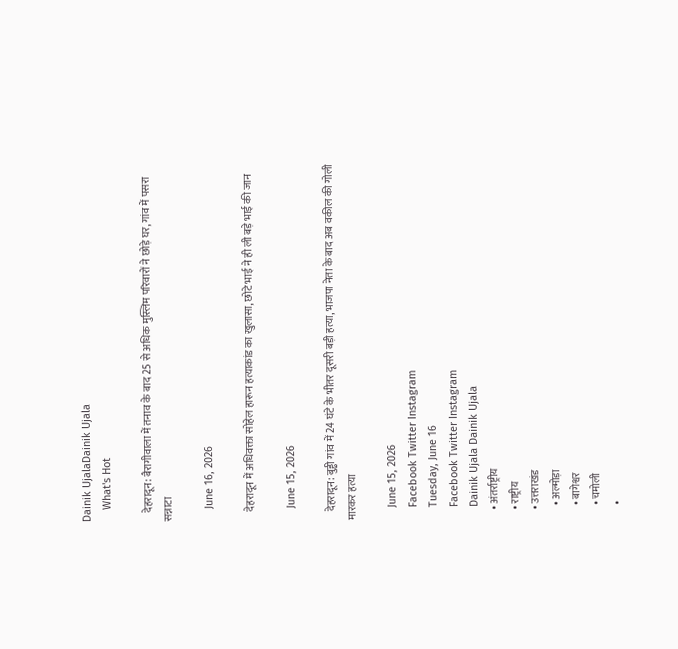Dainik UjalaDainik Ujala
    What's Hot

    देहरादून: बैरागीवाला में तनाव के बाद 25 से अधिक मुस्लिम परिवारों ने छोड़े घर, गांव में पसरा सन्नाटा

    June 16, 2026

    देहरादून में अधिवक्ता सोहेल हारून हत्याकांड का खुलासा, छोटे भाई ने ही ली बड़े भाई की जान

    June 15, 2026

    देहरादून: बुड्ढी गांव में 24 घंटे के भीतर दूसरी बड़ी हत्या, भाजपा नेता के बाद अब वकील की गोली मारकर हत्या

    June 15, 2026
    Facebook Twitter Instagram
    Tuesday, June 16
    Facebook Twitter Instagram
    Dainik Ujala Dainik Ujala
    • अंतर्राष्ट्रीय
    • राष्ट्रीय
    • उत्तराखंड
      • अल्मोड़ा
      • बागेश्वर
      • चमोली
      •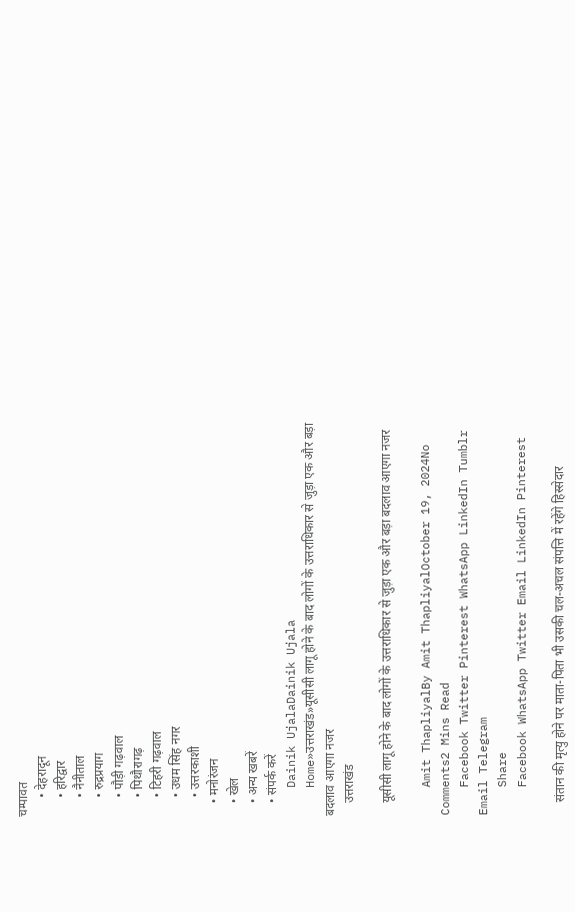चम्पावत
      • देहरादून
      • हरिद्वार
      • नैनीताल
      • रुद्रप्रयाग
      • पौड़ी गढ़वाल
      • पिथौरागढ़
      • टिहरी गढ़वाल
      • उधम सिंह नगर
      • उत्तरकाशी
    • मनोरंजन
    • खेल
    • अन्य खबरें
    • संपर्क करें
    Dainik UjalaDainik Ujala
    Home»उत्तराखंड»यूसीसी लागू होने के बाद लोगों के उत्तराधिकार से जुड़ा एक और बड़ा बदलाव आएगा नजर
    उत्तराखंड

    यूसीसी लागू होने के बाद लोगों के उत्तराधिकार से जुड़ा एक और बड़ा बदलाव आएगा नजर

    Amit ThapliyalBy Amit ThapliyalOctober 19, 2024No Comments2 Mins Read
    Facebook Twitter Pinterest WhatsApp LinkedIn Tumblr Email Telegram
    Share
    Facebook WhatsApp Twitter Email LinkedIn Pinterest

    संतान की मृत्यु होने पर माता-पिता भी उसकी चल-अचल संपत्ति में रहेंगे हिस्सेदार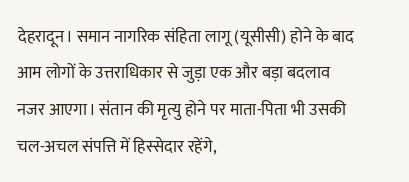देहरादून। समान नागरिक संहिता लागू (यूसीसी) होने के बाद आम लोगों के उत्तराधिकार से जुड़ा एक और बड़ा बदलाव नजर आएगा। संतान की मृत्यु होने पर माता-पिता भी उसकी चल-अचल संपत्ति में हिस्सेदार रहेंगे,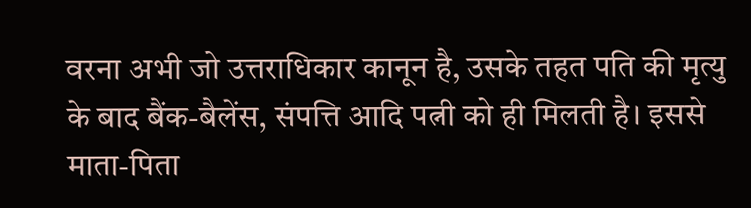वरना अभी जो उत्तराधिकार कानून है, उसके तहत पति की मृत्यु के बाद बैंक-बैलेंस, संपत्ति आदि पत्नी को ही मिलती है। इससे माता-पिता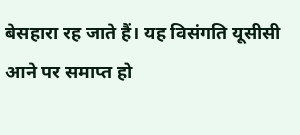बेसहारा रह जाते हैं। यह विसंगति यूसीसी आने पर समाप्त हो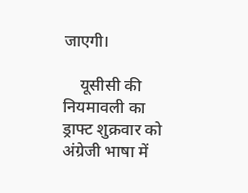जाएगी।

    यूसीसी की नियमावली का ड्राफ्ट शुक्रवार को अंग्रेजी भाषा में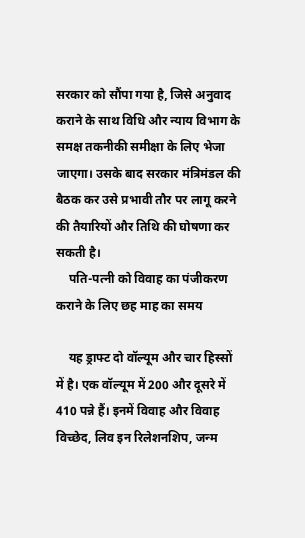सरकार को सौंपा गया है, जिसे अनुवाद कराने के साथ विधि और न्याय विभाग के समक्ष तकनीकी समीक्षा के लिए भेजा जाएगा। उसके बाद सरकार मंत्रिमंडल की बैठक कर उसे प्रभावी तौर पर लागू करने की तैयारियों और तिथि की घोषणा कर सकती है।
    पति-पत्नी को विवाह का पंजीकरण कराने के लिए छह माह का समय

    यह ड्राफ्ट दो वॉल्यूम और चार हिस्सों में है। एक वॉल्यूम में 200 और दूसरे में 410 पन्ने हैं। इनमें विवाह और विवाह विच्छेद, लिव इन रिलेशनशिप, जन्म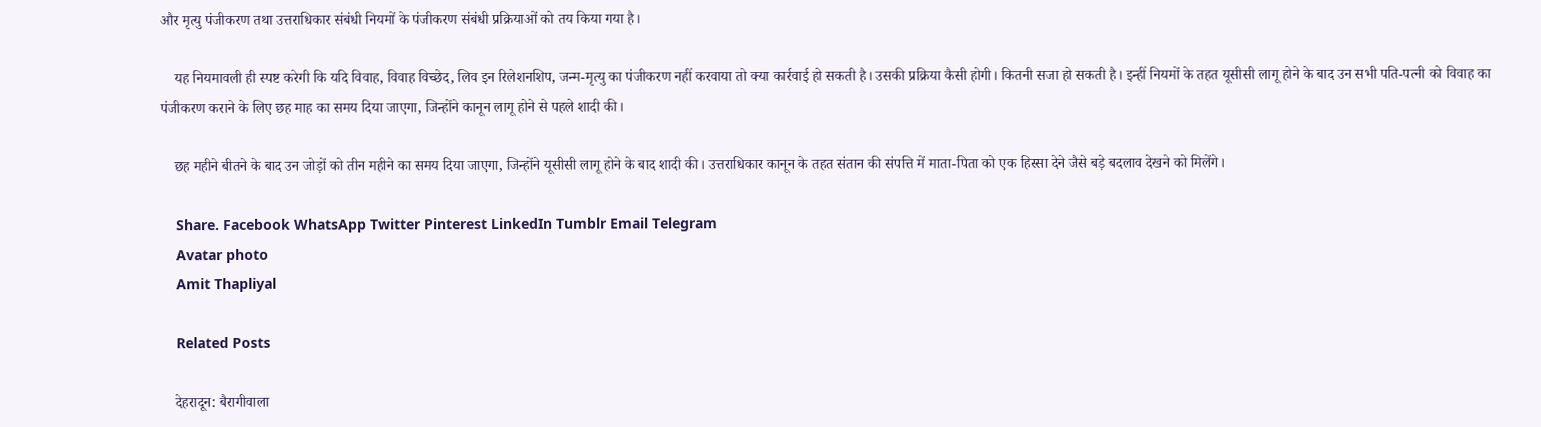और मृत्यु पंजीकरण तथा उत्तराधिकार संबंधी नियमों के पंजीकरण संबंधी प्रक्रियाओं को तय किया गया है।

    यह नियमावली ही स्पष्ट करेगी कि यदि विवाह, विवाह विच्छेद, लिव इन रिलेशनशिप, जन्म-मृत्यु का पंजीकरण नहीं करवाया तो क्या कार्रवाई हो सकती है। उसकी प्रक्रिया कैसी होगी। कितनी सजा हो सकती है। इन्हीं नियमों के तहत यूसीसी लागू होने के बाद उन सभी पति-पत्नी को विवाह का पंजीकरण कराने के लिए छह माह का समय दिया जाएगा, जिन्होंने कानून लागू होने से पहले शादी की।

    छह महीने बीतने के बाद उन जोड़ों को तीन महीने का समय दिया जाएगा, जिन्होंने यूसीसी लागू होने के बाद शादी की। उत्तराधिकार कानून के तहत संतान की संपत्ति में माता-पिता को एक हिस्सा देने जैसे बड़े बदलाव देखने को मिलेंगे।

    Share. Facebook WhatsApp Twitter Pinterest LinkedIn Tumblr Email Telegram
    Avatar photo
    Amit Thapliyal

    Related Posts

    देहरादून: बैरागीवाला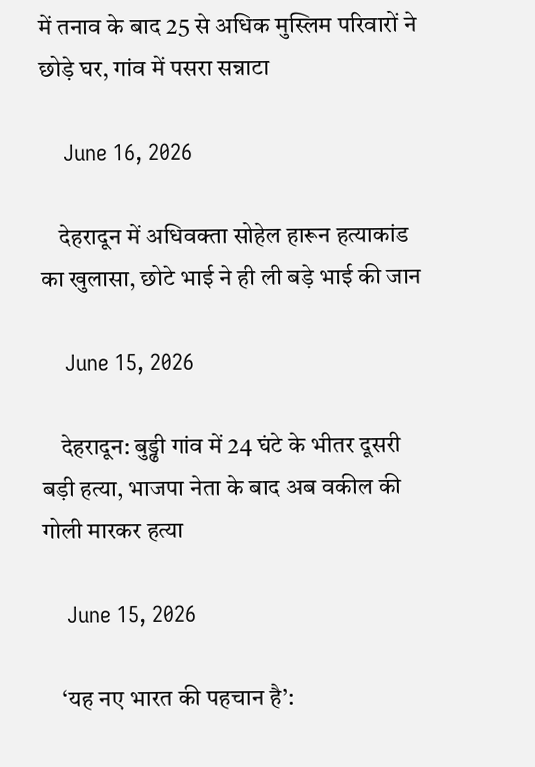में तनाव के बाद 25 से अधिक मुस्लिम परिवारों ने छोड़े घर, गांव में पसरा सन्नाटा

    June 16, 2026

    देहरादून में अधिवक्ता सोहेल हारून हत्याकांड का खुलासा, छोटे भाई ने ही ली बड़े भाई की जान

    June 15, 2026

    देहरादून: बुड्ढी गांव में 24 घंटे के भीतर दूसरी बड़ी हत्या, भाजपा नेता के बाद अब वकील की गोली मारकर हत्या

    June 15, 2026

    ‘यह नए भारत की पहचान है’: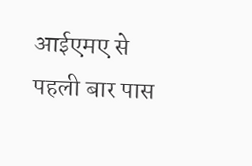आईएमए से पहली बार पास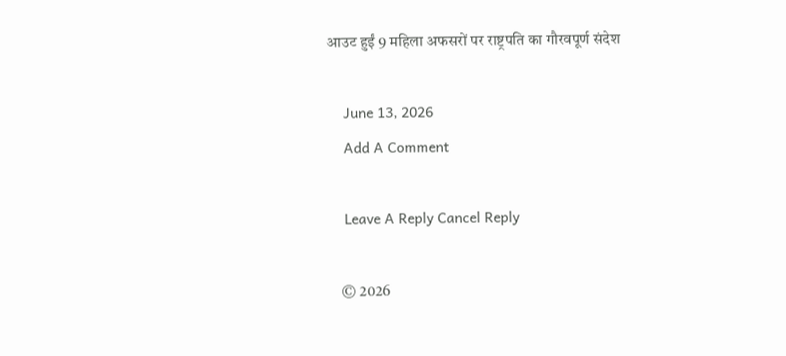आउट हुईं 9 महिला अफसरों पर राष्ट्रपति का गौरवपूर्ण संदेश

    June 13, 2026
    Add A Comment

    Leave A Reply Cancel Reply

    © 2026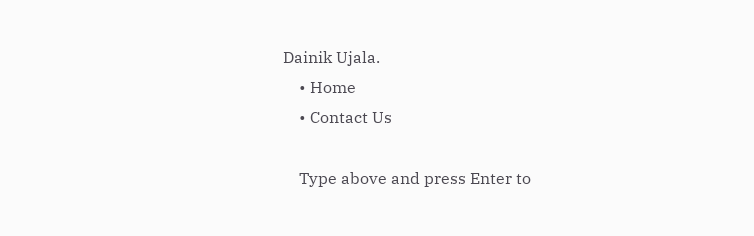Dainik Ujala.
    • Home
    • Contact Us

    Type above and press Enter to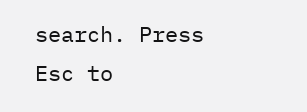search. Press Esc to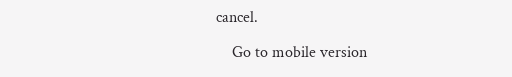cancel.

    Go to mobile version